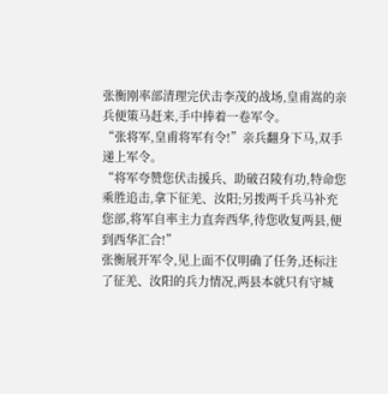张衡刚率部清理完伏击李茂的战场,皇甫嵩的亲兵便策马赶来,手中捧着一卷军令。
“张将军,皇甫将军有令!”亲兵翻身下马,双手递上军令。
“将军夸赞您伏击援兵、助破召陵有功,特命您乘胜追击,拿下征羌、汝阳;另拨两千兵马补充您部,将军自率主力直奔西华,待您收复两县,便到西华汇合!”
张衡展开军令,见上面不仅明确了任务,还标注了征羌、汝阳的兵力情况,两县本就只有守城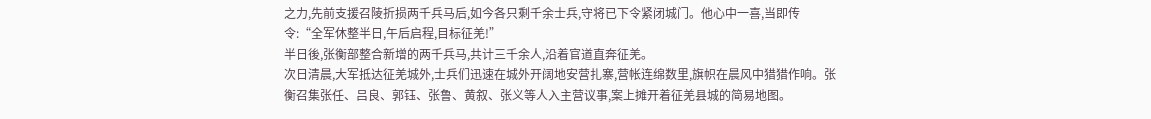之力,先前支援召陵折损两千兵马后,如今各只剩千余士兵,守将已下令紧闭城门。他心中一喜,当即传令:“全军休整半日,午后启程,目标征羌!”
半日後,张衡部整合新增的两千兵马,共计三千余人,沿着官道直奔征羌。
次日清晨,大军抵达征羌城外,士兵们迅速在城外开阔地安营扎寨,营帐连绵数里,旗帜在晨风中猎猎作响。张衡召集张任、吕良、郭钰、张鲁、黄叙、张义等人入主营议事,案上摊开着征羌县城的简易地图。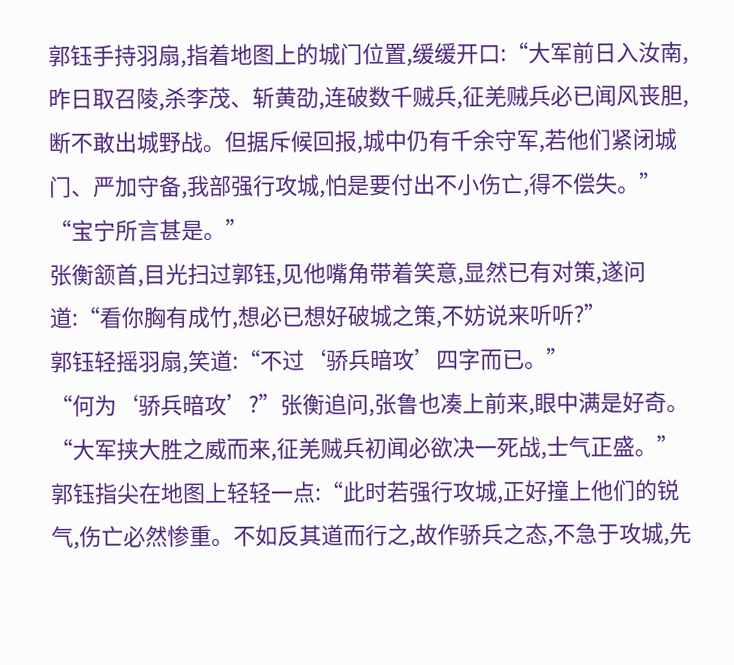郭钰手持羽扇,指着地图上的城门位置,缓缓开口:“大军前日入汝南,昨日取召陵,杀李茂、斩黄劭,连破数千贼兵,征羌贼兵必已闻风丧胆,断不敢出城野战。但据斥候回报,城中仍有千余守军,若他们紧闭城门、严加守备,我部强行攻城,怕是要付出不小伤亡,得不偿失。”
“宝宁所言甚是。”
张衡颔首,目光扫过郭钰,见他嘴角带着笑意,显然已有对策,遂问道:“看你胸有成竹,想必已想好破城之策,不妨说来听听?”
郭钰轻摇羽扇,笑道:“不过‘骄兵暗攻’四字而已。”
“何为‘骄兵暗攻’?”张衡追问,张鲁也凑上前来,眼中满是好奇。
“大军挟大胜之威而来,征羌贼兵初闻必欲决一死战,士气正盛。”
郭钰指尖在地图上轻轻一点:“此时若强行攻城,正好撞上他们的锐气,伤亡必然惨重。不如反其道而行之,故作骄兵之态,不急于攻城,先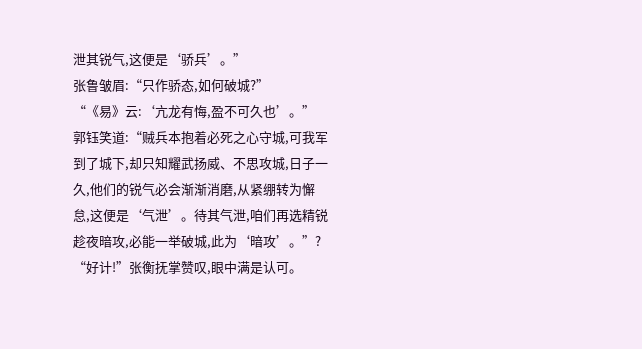泄其锐气,这便是‘骄兵’。”
张鲁皱眉:“只作骄态,如何破城?”
“《易》云:‘亢龙有悔,盈不可久也’。”
郭钰笑道:“贼兵本抱着必死之心守城,可我军到了城下,却只知耀武扬威、不思攻城,日子一久,他们的锐气必会渐渐消磨,从紧绷转为懈怠,这便是‘气泄’。待其气泄,咱们再选精锐趁夜暗攻,必能一举破城,此为‘暗攻’。”?
“好计!”张衡抚掌赞叹,眼中满是认可。